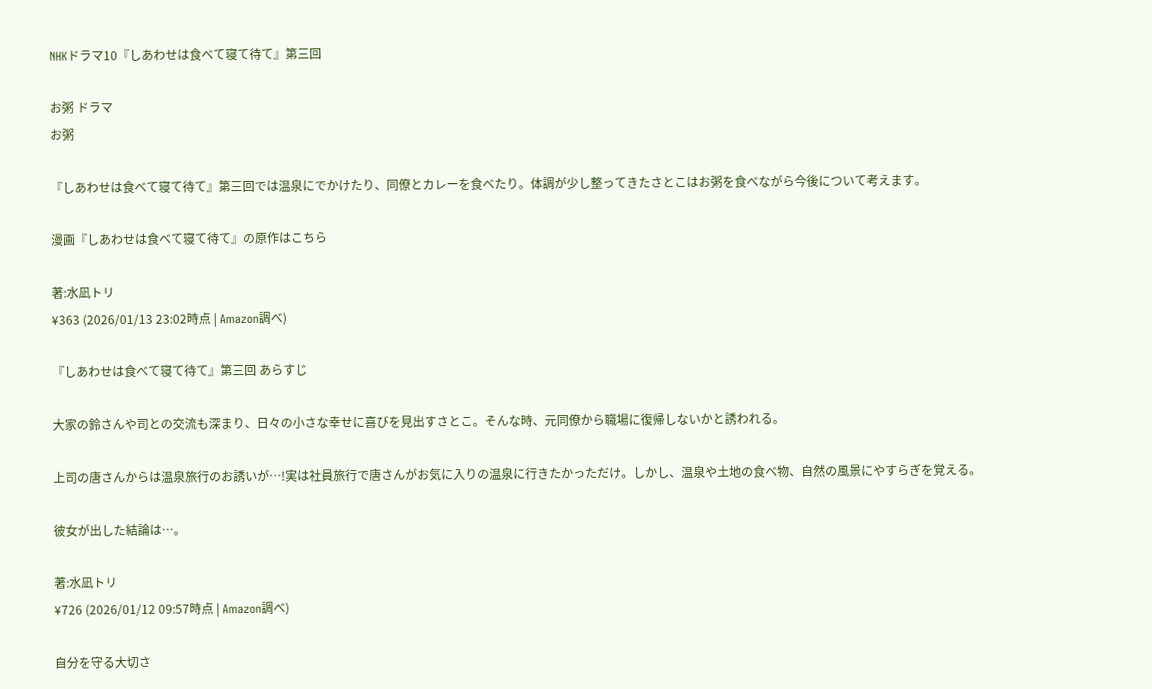NHKドラマ10『しあわせは食べて寝て待て』第三回

お粥 ドラマ
お粥

『しあわせは食べて寝て待て』第三回では温泉にでかけたり、同僚とカレーを食べたり。体調が少し整ってきたさとこはお粥を食べながら今後について考えます。

漫画『しあわせは食べて寝て待て』の原作はこちら

著:水凪トリ
¥363 (2026/01/13 23:02時点 | Amazon調べ)

『しあわせは食べて寝て待て』第三回 あらすじ

大家の鈴さんや司との交流も深まり、日々の小さな幸せに喜びを見出すさとこ。そんな時、元同僚から職場に復帰しないかと誘われる。

上司の唐さんからは温泉旅行のお誘いが…!実は社員旅行で唐さんがお気に入りの温泉に行きたかっただけ。しかし、温泉や土地の食べ物、自然の風景にやすらぎを覚える。

彼女が出した結論は…。

著:水凪トリ
¥726 (2026/01/12 09:57時点 | Amazon調べ)

自分を守る大切さ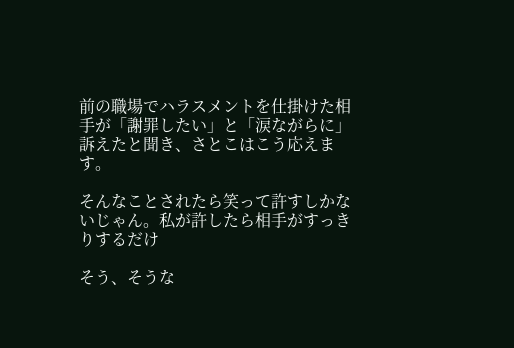前の職場でハラスメントを仕掛けた相手が「謝罪したい」と「涙ながらに」訴えたと聞き、さとこはこう応えます。

そんなことされたら笑って許すしかないじゃん。私が許したら相手がすっきりするだけ

そう、そうな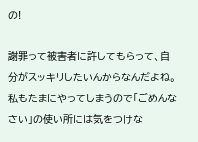の!

謝罪って被害者に許してもらって、自分がスッキリしたいんからなんだよね。私もたまにやってしまうので「ごめんなさい」の使い所には気をつけな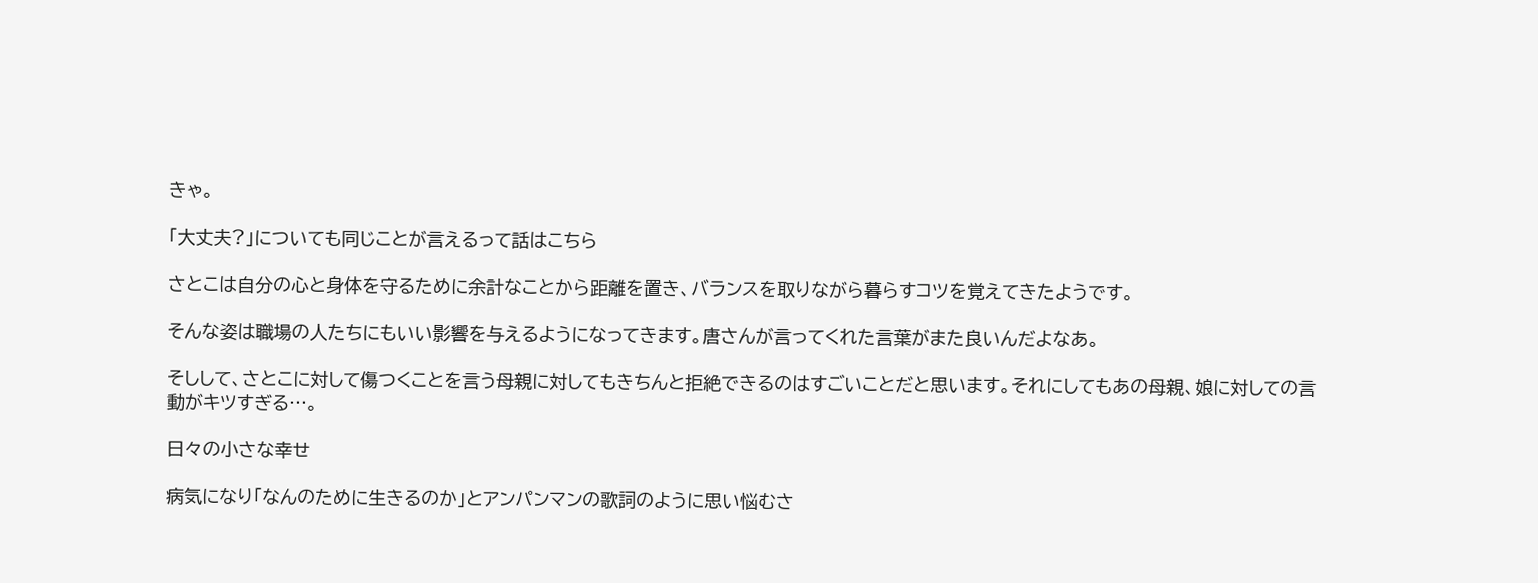きゃ。

「大丈夫?」についても同じことが言えるって話はこちら

さとこは自分の心と身体を守るために余計なことから距離を置き、バランスを取りながら暮らすコツを覚えてきたようです。

そんな姿は職場の人たちにもいい影響を与えるようになってきます。唐さんが言ってくれた言葉がまた良いんだよなあ。

そしして、さとこに対して傷つくことを言う母親に対してもきちんと拒絶できるのはすごいことだと思います。それにしてもあの母親、娘に対しての言動がキツすぎる…。

日々の小さな幸せ

病気になり「なんのために生きるのか」とアンパンマンの歌詞のように思い悩むさ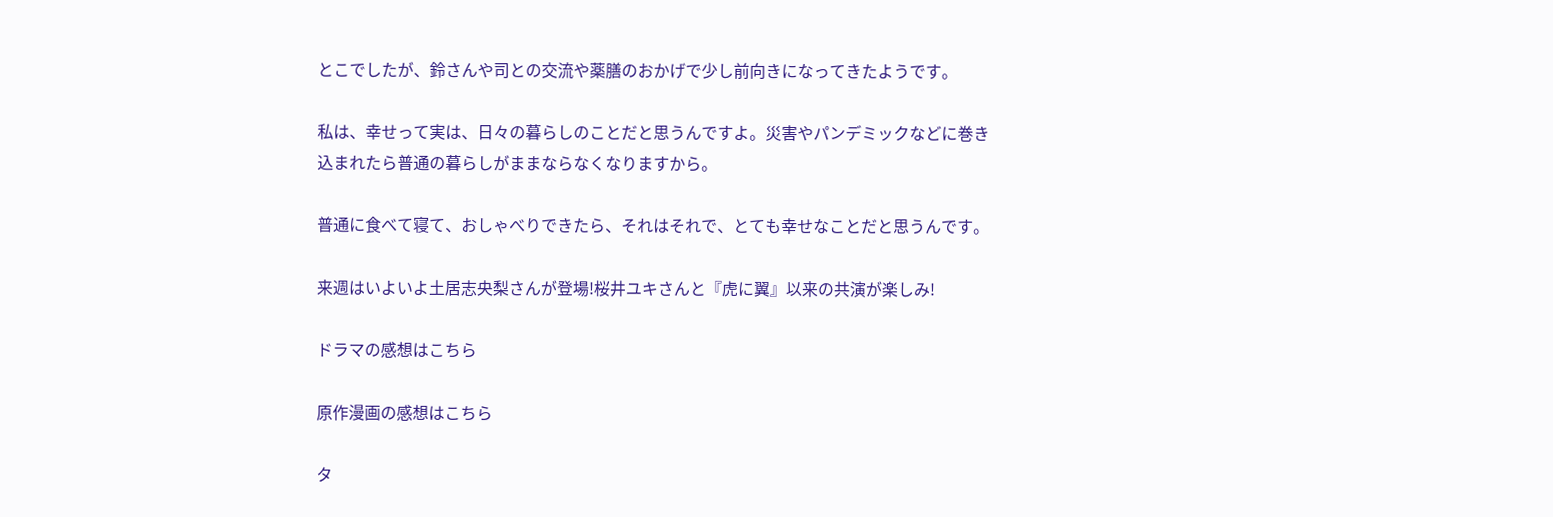とこでしたが、鈴さんや司との交流や薬膳のおかげで少し前向きになってきたようです。

私は、幸せって実は、日々の暮らしのことだと思うんですよ。災害やパンデミックなどに巻き込まれたら普通の暮らしがままならなくなりますから。

普通に食べて寝て、おしゃべりできたら、それはそれで、とても幸せなことだと思うんです。

来週はいよいよ土居志央梨さんが登場!桜井ユキさんと『虎に翼』以来の共演が楽しみ!

ドラマの感想はこちら

原作漫画の感想はこちら

タ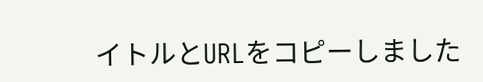イトルとURLをコピーしました